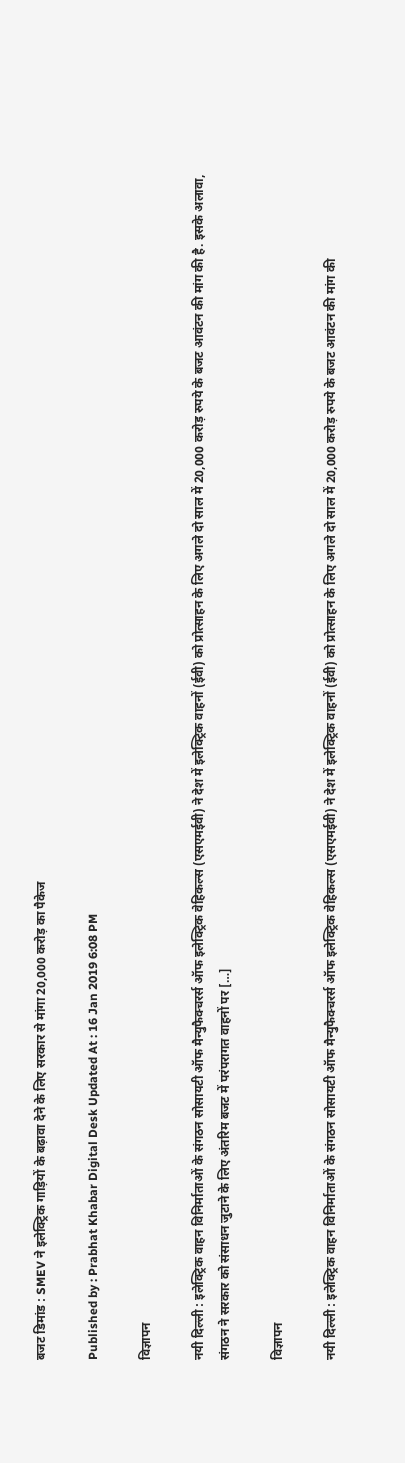बजट डिमांड : SMEV ने इलेक्ट्रिक गाड़ियों के बढ़ावा देने के लिए सरकार से मांगा 20,000 करोड़ का पैकेज

Published by : Prabhat Khabar Digital Desk Updated At : 16 Jan 2019 6:08 PM

विज्ञापन

नयी दिल्ली : इलेक्ट्रिक वाहन विनिर्माताओं के संगठन सोसायटी ऑफ मैन्युफैक्चरर्स ऑफ इलेक्ट्रिक वेहिकल्स (एसएमईवी) ने देश में इलेक्ट्रिक वाहनों (ईवी) को प्रोत्साहन के लिए अगले दो साल में 20,000 करोड़ रुपये के बजट आवंटन की मांग की है. इसके अलावा, संगठन ने सरकार को संसाधन जुटाने के लिए अंतरिम बजट में परंपरागत वाहनों पर […]

विज्ञापन

नयी दिल्ली : इलेक्ट्रिक वाहन विनिर्माताओं के संगठन सोसायटी ऑफ मैन्युफैक्चरर्स ऑफ इलेक्ट्रिक वेहिकल्स (एसएमईवी) ने देश में इलेक्ट्रिक वाहनों (ईवी) को प्रोत्साहन के लिए अगले दो साल में 20,000 करोड़ रुपये के बजट आवंटन की मांग की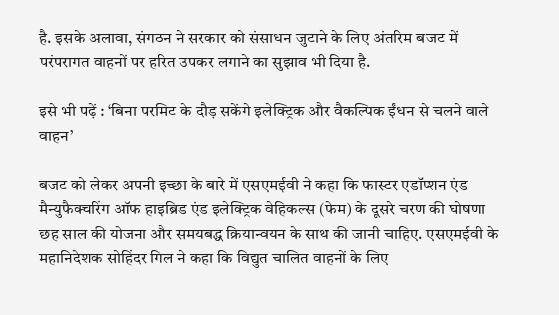है. इसके अलावा, संगठन ने सरकार को संसाधन जुटाने के लिए अंतरिम बजट में परंपरागत वाहनों पर हरित उपकर लगाने का सुझाव भी दिया है.

इसे भी पढ़ें : ‘बिना परमिट के दौड़ सकेंगे इलेक्ट्रिक और वैकल्पिक ईंधन से चलने वाले वाहन’

बजट को लेकर अपनी इच्छा के बारे में एसएमईवी ने कहा कि फास्टर एडॉप्शन एंड मैन्युफैक्चरिंग ऑफ हाइब्रिड एंड इलेक्ट्रिक वेहिकल्स (फेम) के दूसरे चरण की घोषणा छह साल की योजना और समयबद्ध क्रियान्वयन के साथ की जानी चाहिए. एसएमईवी के महानिदेशक सोहिंदर गिल ने कहा कि विद्युत चालित वाहनों के लिए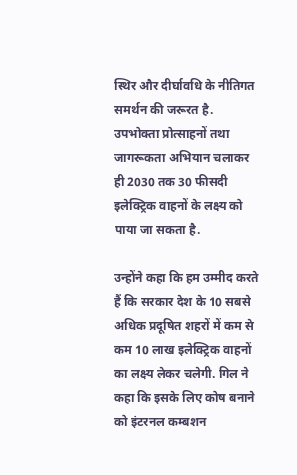स्थिर और दीर्घावधि के नीतिगत समर्थन की जरूरत है. उपभोक्ता प्रोत्साहनों तथा जागरूकता अभियान चलाकर ही 2030 तक 30 फीसदी इलेक्ट्रिक वाहनों के लक्ष्य को पाया जा सकता है.

उन्होंने कहा कि हम उम्मीद करते हैं कि सरकार देश के 10 सबसे अधिक प्रदूषित शहरों में कम से कम 10 लाख इलेक्ट्रिक वाहनों का लक्ष्य लेकर चलेगी. गिल ने कहा कि इसके लिए कोष बनाने को इंटरनल कम्बशन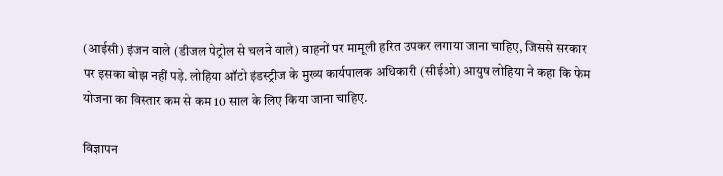(आईसी) इंजन वाले (डीजल पेट्रोल से चलने वाले) वाहनों पर मामूली हरित उपकर लगाया जाना चाहिए, जिससे सरकार पर इसका बोझ नहीं पड़े. लोहिया ऑटो इंडस्ट्रीज के मुख्य कार्यपालक अधिकारी (सीईओ) आयुष लोहिया ने कहा कि फेम योजना का विस्तार कम से कम 10 साल के लिए किया जाना चाहिए.

विज्ञापन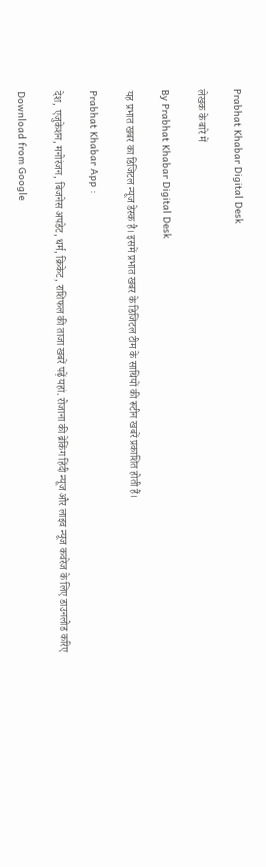Prabhat Khabar Digital Desk

लेखक के बारे में

By Prabhat Khabar Digital Desk

यह प्रभात खबर का डिजिटल न्यूज डेस्क है। इसमें प्रभात खबर के डिजिटल टीम के साथियों की रूटीन खबरें प्रकाशित होती हैं।

Prabhat Khabar App :

देश, एजुकेशन, मनोरंजन, बिजनेस अपडेट, धर्म, क्रिकेट, राशिफल की ताजा खबरें पढ़ें यहां. रोजाना की ब्रेकिंग हिंदी न्यूज और लाइव न्यूज कवरेज के लिए डाउनलोड करिए

Download from Google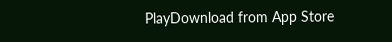PlayDownload from App Store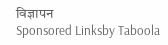विज्ञापन
Sponsored Linksby Taboola